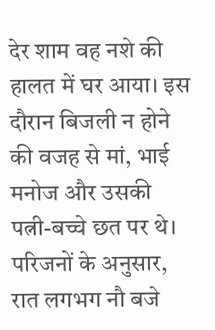देर शाम वह नशे की हालत में घर आया। इस दौरान बिजली न होने की वजह से मां, भाई मनोज और उसकी पत्नी-बच्चे छत पर थे। परिजनों के अनुसार, रात लगभग नौ बजे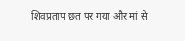शिवप्रताप छत पर गया और मां से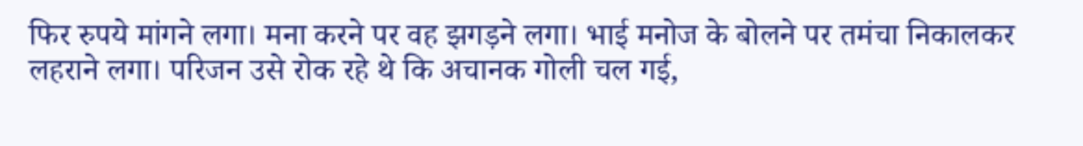फिर रुपये मांगने लगा। मना करने पर वह झगड़ने लगा। भाई मनोज के बोलने पर तमंचा निकालकर लहराने लगा। परिजन उसे रोक रहे थे कि अचानक गोली चल गई,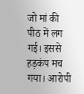जो मां की पीठ में लग गई। इससे हड़कंप मच गया। आरोपी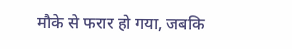मौके से फरार हो गया, जबकि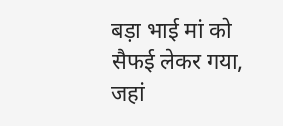बड़ा भाई मां को सैफई लेकर गया, जहां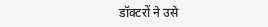डॉक्टरों ने उसे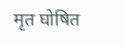मृत घोषित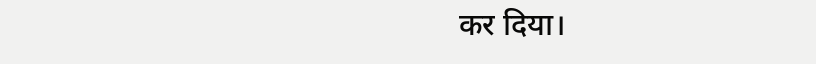कर दिया।